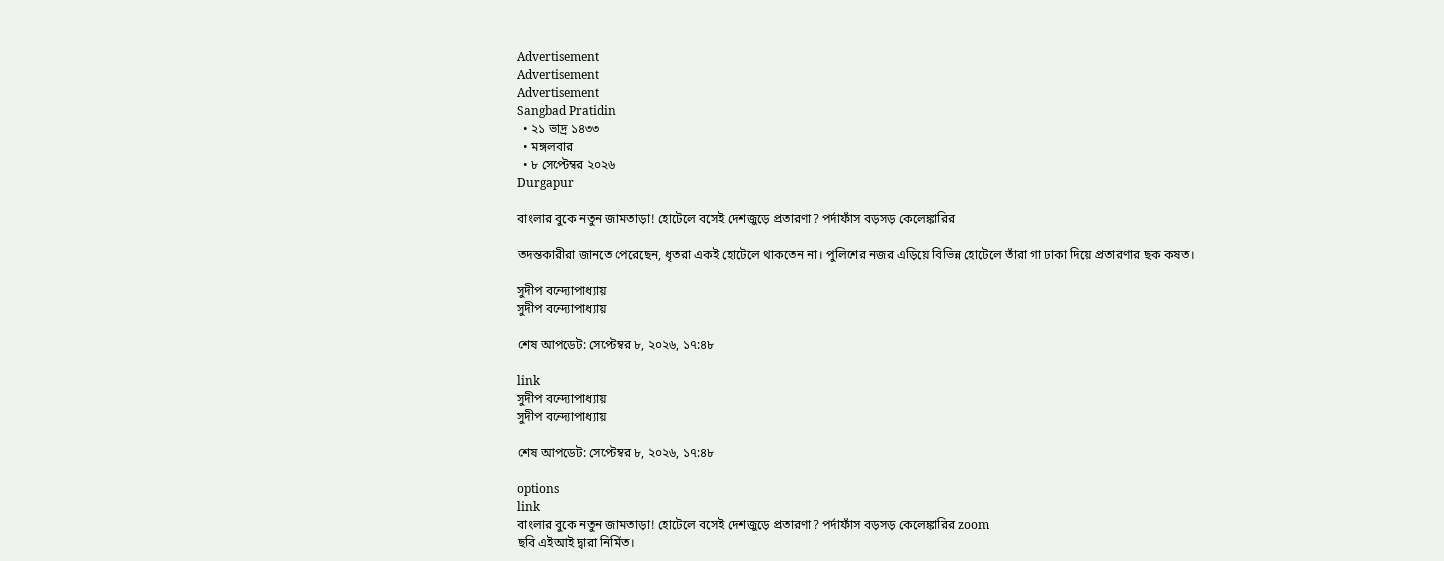Advertisement
Advertisement
Advertisement
Sangbad Pratidin
  • ২১ ভাদ্র ১৪৩৩
  • মঙ্গলবার
  • ৮ সেপ্টেম্বর ২০২৬
Durgapur

বাংলার বুকে নতুন জামতাড়া! হোটেলে বসেই দেশজুড়ে প্রতারণা? পর্দাফাঁস বড়সড় কেলেঙ্কারির

তদন্তকারীরা জানতে পেরেছেন, ধৃতরা একই হোটেলে থাকতেন না। পুলিশের নজর এড়িয়ে বিভিন্ন হোটেলে তাঁরা গা ঢাকা দিয়ে প্রতারণার ছক কষত।

সুদীপ বন্দ্যোপাধ্যায়
সুদীপ বন্দ্যোপাধ্যায়

শেষ আপডেট: সেপ্টেম্বর ৮, ২০২৬, ১৭:৪৮

link
সুদীপ বন্দ্যোপাধ্যায়
সুদীপ বন্দ্যোপাধ্যায়

শেষ আপডেট: সেপ্টেম্বর ৮, ২০২৬, ১৭:৪৮

options
link
বাংলার বুকে নতুন জামতাড়া! হোটেলে বসেই দেশজুড়ে প্রতারণা? পর্দাফাঁস বড়সড় কেলেঙ্কারির zoom
ছবি এইআই দ্বারা নির্মিত।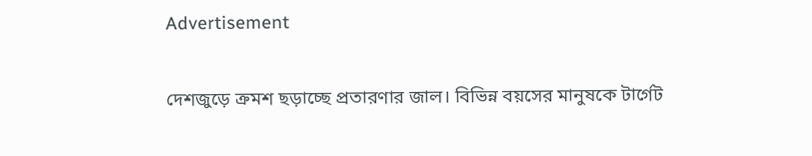Advertisement

দেশজুড়ে ক্রমশ ছড়াচ্ছে প্রতারণার জাল। বিভিন্ন বয়সের মানুষকে টার্গেট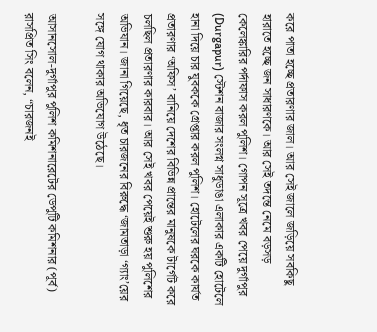করে পাতা হচ্ছে প্রতারণার জাল। আর সেই জালে জড়িয়ে সবকিছু হারাতে হচ্ছে জন সাধারণকে। আর সেই তদন্তে নেমে বড়সড় কেলেঙ্কারির পর্দাফাস করল পুলিশ। গোপন সূত্রে খবর পেয়ে দুর্গাপুর (Durgapur) স্টেশন বাজার সংলগ্ন সাধুডাঙা এলাকার একটি হোটেলে হানা দিয়ে চার যুবককে গ্রেপ্তার করল পুলিশ। হোটেলের ঘরকে কার্যত প্রতারণার ‘অফিস’ বানিয়ে দেশের বিভিন্ন প্রান্তের মানুষকে টার্গেট করে চলছিল প্রতারণার কারবার। আর সেই খবর পেয়েই শুরু হয় পুলিশের অভিযান। জানা গিয়েছে, ধৃত চারজনের বিরুদ্ধে ‘জামতাড়া ‘গ্যাং’য়ের সঙ্গে যোগ থাকার অভিযোগ উঠেছে।

আসানসোল-দুর্গাপুর পুলিশ কমিশনারেটের ডেপুটি কমিশনার (পূর্ব) রাসপ্রিত সিং বলেন, “চারজনই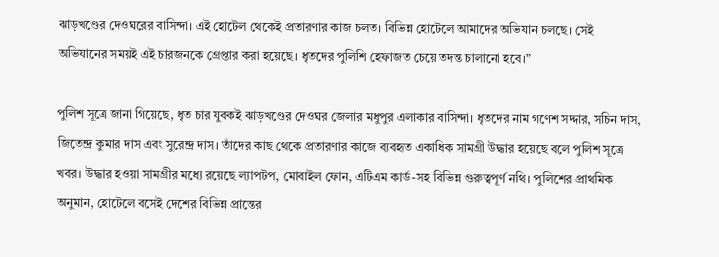ঝাড়খণ্ডের দেওঘরের বাসিন্দা। এই হোটেল থেকেই প্রতারণার কাজ চলত। বিভিন্ন হোটেলে আমাদের অভিযান চলছে। সেই অভিযানের সময়ই এই চারজনকে গ্রেপ্তার করা হয়েছে। ধৃতদের পুলিশি হেফাজত চেয়ে তদন্ত চালানো হবে।”

পুলিশ সূত্রে জানা গিয়েছে, ধৃত চার যুবকই ঝাড়খণ্ডের দেওঘর জেলার মধুপুর এলাকার বাসিন্দা। ধৃতদের নাম গণেশ সদ্দার, সচিন দাস, জিতেন্দ্র কুমার দাস এবং সুরেন্দ্র দাস। তাঁদের কাছ থেকে প্রতারণার কাজে ব্যবহৃত একাধিক সামগ্রী উদ্ধার হয়েছে বলে পুলিশ সূত্রে খবর। উদ্ধার হওয়া সামগ্রীর মধ্যে রয়েছে ল্যাপটপ, মোবাইল ফোন, এটিএম কার্ড-সহ বিভিন্ন গুরুত্বপূর্ণ নথি। পুলিশের প্রাথমিক অনুমান, হোটেলে বসেই দেশের বিভিন্ন প্রান্তের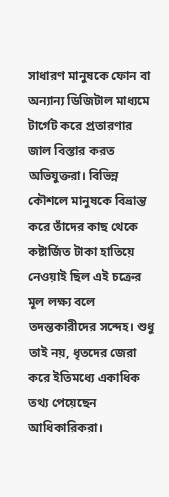সাধারণ মানুষকে ফোন বা অন্যান্য ডিজিটাল মাধ্যমে টার্গেট করে প্রতারণার জাল বিস্তার করত অভিযুক্তরা। বিভিন্ন কৌশলে মানুষকে বিভ্রান্ত করে তাঁদের কাছ থেকে কষ্টার্জিত টাকা হাতিয়ে নেওয়াই ছিল এই চক্রের মূল লক্ষ্য বলে তদন্তকারীদের সন্দেহ। শুধু তাই নয়, ধৃতদের জেরা করে ইতিমধ্যে একাধিক তথ্য পেয়েছেন আধিকারিকরা।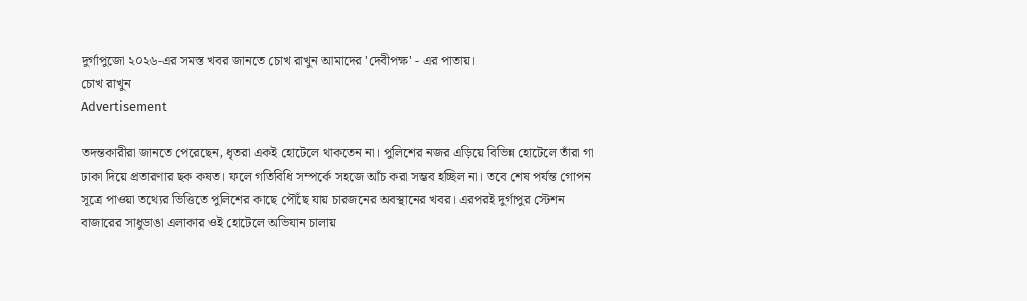দুর্গাপুজো ২০২৬-এর সমস্ত খবর জানতে চোখ রাখুন আমাদের 'দেবীপক্ষ' - এর পাতায়।
চোখ রাখুন
Advertisement

তদন্তকারীরা জানতে পেরেছেন, ধৃতরা একই হোটেলে থাকতেন না। পুলিশের নজর এড়িয়ে বিভিন্ন হোটেলে তাঁরা গা ঢাকা দিয়ে প্রতারণার ছক কষত। ফলে গতিবিধি সম্পর্কে সহজে আঁচ করা সম্ভব হচ্ছিল না। তবে শেষ পর্যন্ত গোপন সূত্রে পাওয়া তথ্যের ভিত্তিতে পুলিশের কাছে পৌঁছে যায় চারজনের অবস্থানের খবর। এরপরই দুর্গাপুর স্টেশন বাজারের সাধুডাঙা এলাকার ওই হোটেলে অভিযান চালায়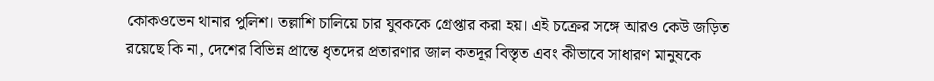কোকওভেন থানার পুলিশ। তল্লাশি চালিয়ে চার যুবককে গ্রেপ্তার করা হয়। এই চক্রের সঙ্গে আরও কেউ জড়িত রয়েছে কি না, দেশের বিভিন্ন প্রান্তে ধৃতদের প্রতারণার জাল কতদূর বিস্তৃত এবং কীভাবে সাধারণ মানুষকে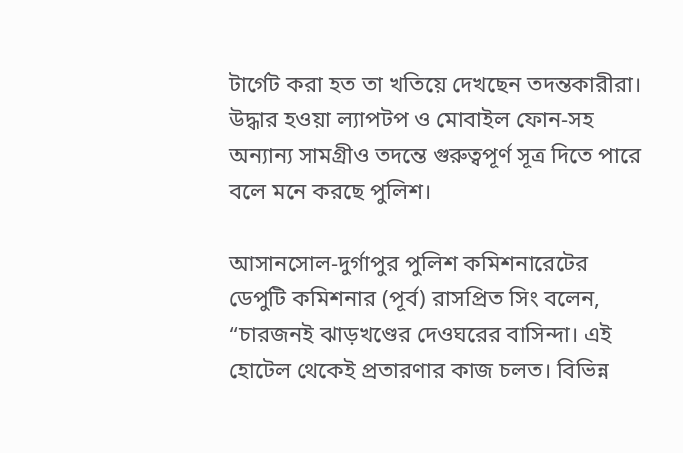টার্গেট করা হত তা খতিয়ে দেখছেন তদন্তকারীরা। উদ্ধার হওয়া ল্যাপটপ ও মোবাইল ফোন-সহ অন্যান্য সামগ্রীও তদন্তে গুরুত্বপূর্ণ সূত্র দিতে পারে বলে মনে করছে পুলিশ।

আসানসোল-দুর্গাপুর পুলিশ কমিশনারেটের ডেপুটি কমিশনার (পূর্ব) রাসপ্রিত সিং বলেন, “চারজনই ঝাড়খণ্ডের দেওঘরের বাসিন্দা। এই হোটেল থেকেই প্রতারণার কাজ চলত। বিভিন্ন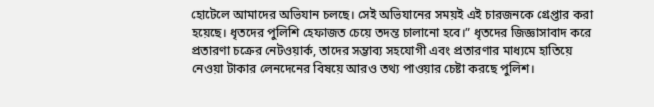হোটেলে আমাদের অভিযান চলছে। সেই অভিযানের সময়ই এই চারজনকে গ্রেপ্তার করা হয়েছে। ধৃতদের পুলিশি হেফাজত চেয়ে তদন্ত চালানো হবে।” ধৃতদের জিজ্ঞাসাবাদ করে প্রতারণা চক্রের নেটওয়ার্ক, তাদের সম্ভাব্য সহযোগী এবং প্রতারণার মাধ্যমে হাতিয়ে নেওয়া টাকার লেনদেনের বিষয়ে আরও তথ্য পাওয়ার চেষ্টা করছে পুলিশ।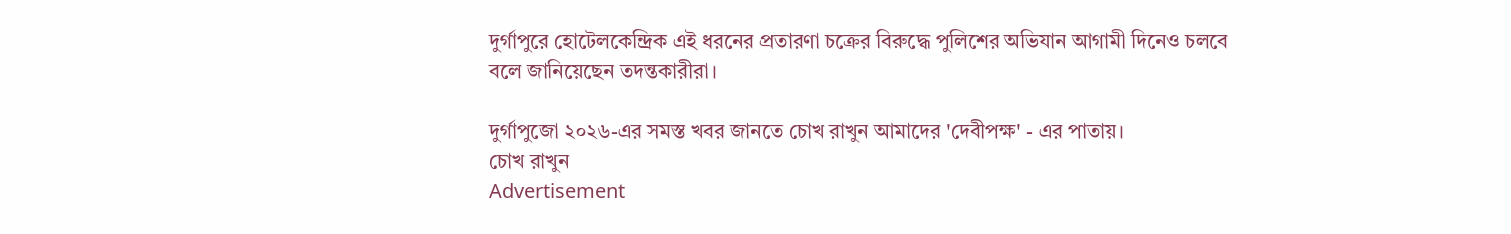দুর্গাপুরে হোটেলকেন্দ্রিক এই ধরনের প্রতারণা চক্রের বিরুদ্ধে পুলিশের অভিযান আগামী দিনেও চলবে বলে জানিয়েছেন তদন্তকারীরা।

দুর্গাপুজো ২০২৬-এর সমস্ত খবর জানতে চোখ রাখুন আমাদের 'দেবীপক্ষ' - এর পাতায়।
চোখ রাখুন
Advertisement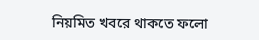নিয়মিত খবরে থাকতে ফলো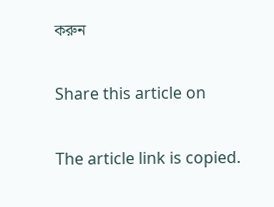করুন

Share this article on

The article link is copied.